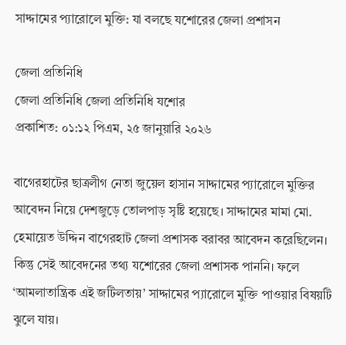সাদ্দামের প্যারোলে মুক্তি: যা বলছে যশোরের জেলা প্রশাসন

জেলা প্রতিনিধি
জেলা প্রতিনিধি জেলা প্রতিনিধি যশোর
প্রকাশিত: ০১:১২ পিএম, ২৫ জানুয়ারি ২০২৬

বাগেরহাটের ছাত্রলীগ নেতা জুয়েল হাসান সাদ্দামের প্যারোলে মুক্তির আবেদন নিয়ে দেশজুড়ে তোলপাড় সৃষ্টি হয়েছে। সাদ্দামের মামা মো. হেমায়েত উদ্দিন বাগেরহাট জেলা প্রশাসক বরাবর আবেদন করেছিলেন। কিন্তু সেই আবেদনের তথ্য যশোরের জেলা প্রশাসক পাননি। ফলে ‘আমলাতান্ত্রিক এই জটিলতায়’ সাদ্দামের প্যারোলে মুক্তি পাওয়ার বিষয়টি ঝুলে যায়।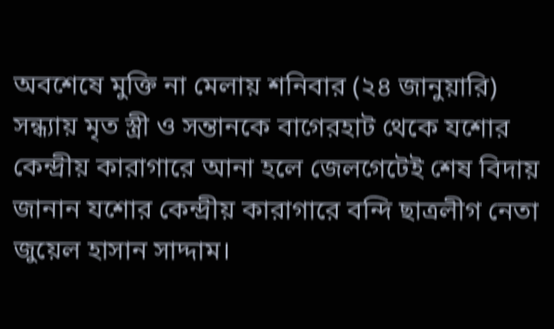অবশেষে মুক্তি না মেলায় শনিবার (২৪ জানুয়ারি) সন্ধ্যায় মৃত স্ত্রী ও সন্তানকে বাগেরহাট থেকে যশোর কেন্দ্রীয় কারাগারে আনা হলে জেলগেটেই শেষ বিদায় জানান যশোর কেন্দ্রীয় কারাগারে বন্দি ছাত্রলীগ নেতা জুয়েল হাসান সাদ্দাম।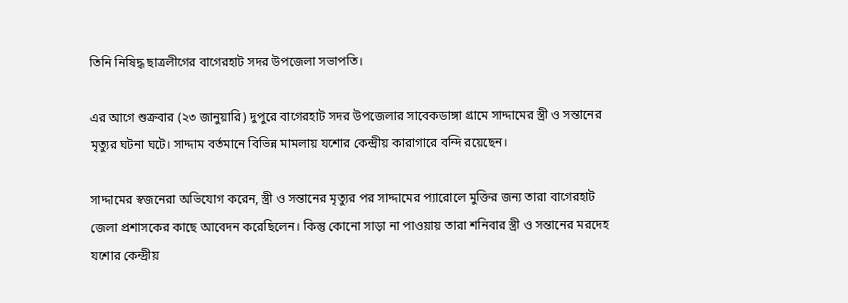তিনি নিষিদ্ধ ছাত্রলীগের বাগেরহাট সদর উপজেলা সভাপতি।

এর আগে শুক্রবার (২৩ জানুয়ারি) দুপুরে বাগেরহাট সদর উপজেলার সাবেকডাঙ্গা গ্রামে সাদ্দামের স্ত্রী ও সন্তানের মৃত্যুর ঘটনা ঘটে। সাদ্দাম বর্তমানে বিভিন্ন মামলায় যশোর কেন্দ্রীয় কারাগারে বন্দি রয়েছেন।

সাদ্দামের স্বজনেরা অভিযোগ করেন, স্ত্রী ও সন্তানের মৃত্যুর পর সাদ্দামের প্যারোলে মুক্তির জন্য তারা বাগেরহাট জেলা প্রশাসকের কাছে আবেদন করেছিলেন। কিন্তু কোনো সাড়া না পাওয়ায় তারা শনিবার স্ত্রী ও সন্তানের মরদেহ যশোর কেন্দ্রীয়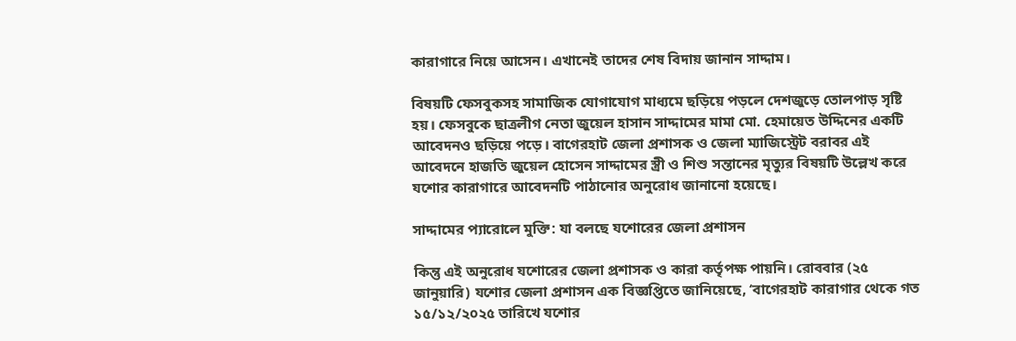কারাগারে নিয়ে আসেন। এখানেই তাদের শেষ বিদায় জানান সাদ্দাম।

বিষয়টি ফেসবুকসহ সামাজিক যোগাযোগ মাধ্যমে ছড়িয়ে পড়লে দেশজুড়ে তোলপাড় সৃষ্টি হয়। ফেসবুকে ছাত্রলীগ নেতা জুয়েল হাসান সাদ্দামের মামা মো. হেমায়েত উদ্দিনের একটি আবেদনও ছড়িয়ে পড়ে। বাগেরহাট জেলা প্রশাসক ও জেলা ম্যাজিস্ট্রেট বরাবর এই আবেদনে হাজতি জুয়েল হোসেন সাদ্দামের স্ত্রী ও শিশু সন্তানের মৃত্যুর বিষয়টি উল্লেখ করে যশোর কারাগারে আবেদনটি পাঠানোর অনুরোধ জানানো হয়েছে।

সাদ্দামের প্যারোলে মুক্তি: যা বলছে যশোরের জেলা প্রশাসন

কিন্তু এই অনুরোধ যশোরের জেলা প্রশাসক ও কারা কর্তৃপক্ষ পায়নি। রোববার (২৫ জানুয়ারি) যশোর জেলা প্রশাসন এক বিজ্ঞপ্তিতে জানিয়েছে, ‘বাগেরহাট কারাগার থেকে গত ১৫/১২/২০২৫ তারিখে যশোর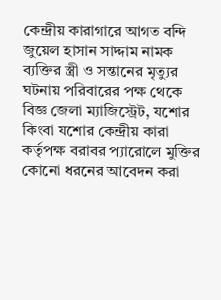কেন্দ্রীয় কারাগারে আগত বন্দি জুয়েল হাসান সাদ্দাম নামক ব্যক্তির স্ত্রী ও সন্তানের মৃত্যুর ঘটনায় পরিবারের পক্ষ থেকে বিজ্ঞ জেলা ম্যাজিস্ট্রেট, যশোর কিংবা যশোর কেন্দ্রীয় কারা কর্তৃপক্ষ বরাবর প্যারোলে মুক্তির কোনো ধরনের আবেদন করা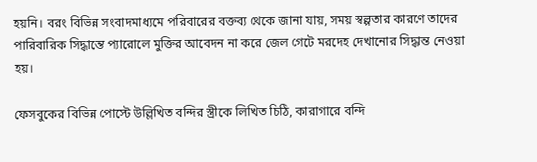হয়নি। বরং বিভিন্ন সংবাদমাধ্যমে পরিবারের বক্তব্য থেকে জানা যায়, সময় স্বল্পতার কারণে তাদের পারিবারিক সিদ্ধান্তে প্যারোলে মুক্তির আবেদন না করে জেল গেটে মরদেহ দেখানোর সিদ্ধান্ত নেওয়া হয়।

ফেসবুকের বিভিন্ন পোস্টে উল্লিখিত বন্দির স্ত্রীকে লিখিত চিঠি, কারাগারে বন্দি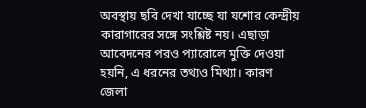অবস্থায় ছবি দেখা যাচ্ছে যা যশোর কেন্দ্রীয় কারাগারের সঙ্গে সংশ্লিষ্ট নয়। এছাড়া আবেদনের পরও প্যারোলে মুক্তি দেওয়া হয়নি, এ ধরনের তথ্যও মিথ্যা। কারণ জেলা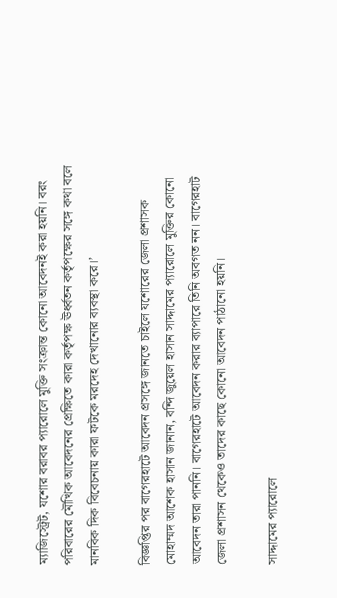ম্যাজিস্ট্রেট, যশোর বরাবর প্যারোলে মুক্তি সংক্রান্ত কোনো আবেদনই করা হয়নি। বরং পরিবারের মৌখিক আবেদনের প্রেক্ষিতে কারা কর্তৃপক্ষ ঊর্ধ্বতন কর্তৃপক্ষের সঙ্গে কথা বলে মানবিক দিক বিবেচনায় কারা ফটকে মরদেহ দেখানোর ব্যবস্থা করে।’

বিজ্ঞপ্তির পর বাগেরহাটে আবেদন প্রসঙ্গে জানতে চাইলে যশোরের জেলা প্রশাসক মোহাম্মদ আশেক হাসান জানান, বন্দি জুয়েল হাসান সাদ্দামের প্যারোলে মুক্তির কোনো আবেদন তারা পাননি। বাগেরহাটে আবেদন করার ব্যাপারে তিনি অবগত নন। বাগেরহাট জেলা প্রশাসন থেকেও তাদের কাছে কোনো আবেদন পাঠানো হয়নি।

সাদ্দামের প্যারোলে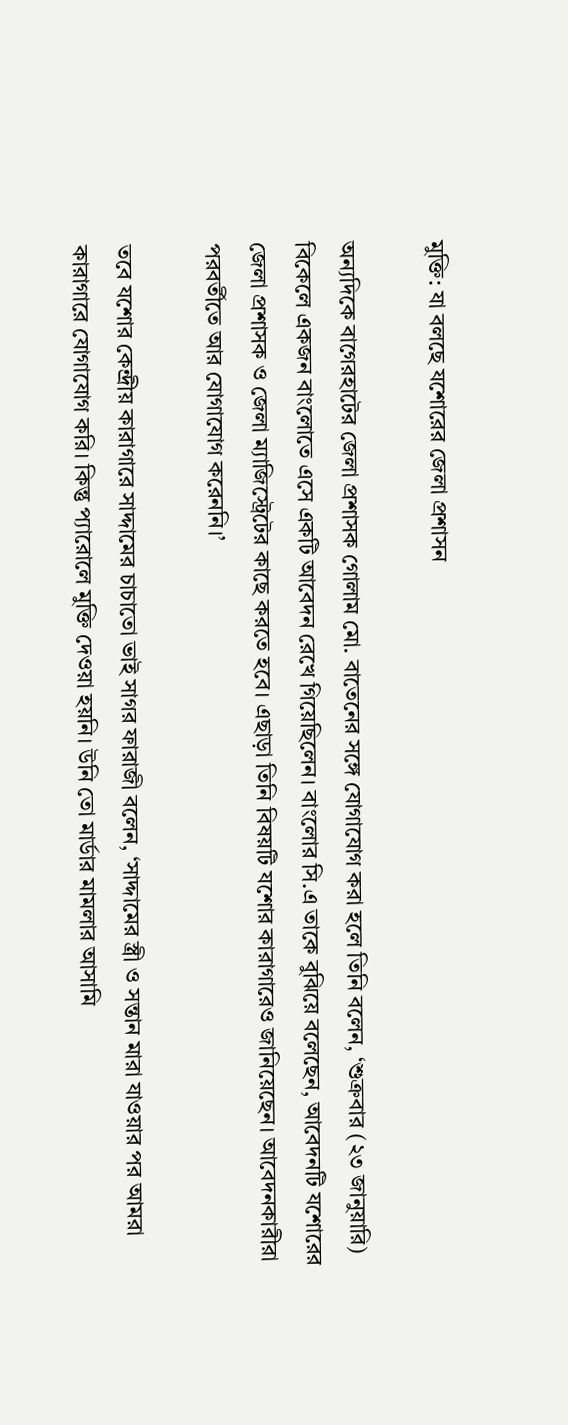মুক্তি: যা বলছে যশোরের জেলা প্রশাসন

অন্যদিকে বাগেরহাটের জেলা প্রশাসক গোলাম মো. বাতেনের সঙ্গে যোগাযোগ করা হলে তিনি বলেন, ‘শুক্রবার (২৩ জানুয়ারি) বিকেলে একজন বাংলোতে এসে একটি আবেদন রেখে গিয়েছিলেন। বাংলোর সি.এ তাকে বুঝিয়ে বলেছেন, আবেদনটি যশোরের জেলা প্রশাসক ও জেলা ম্যাজিস্ট্রেটের কাছে করতে হবে। এছাড়া তিনি বিষয়টি যশোর কারাগারেও জানিয়েছেন। আবেদনকারীরা পরবর্তীতে আর যোগাযোগ করেননি।’

তবে যশোর কেন্দ্রীয় কারাগারে সাদ্দামের চাচাতো ভাই সাগর ফারাজী বলেন, ‘সাদ্দামের স্ত্রী ও সন্তান মারা যাওয়ার পর আমরা কারাগারে যোগাযোগ করি। কিন্তু প্যারোলে মুক্তি দেওয়া হয়নি। উনি তো মার্ডার মামলার আসামি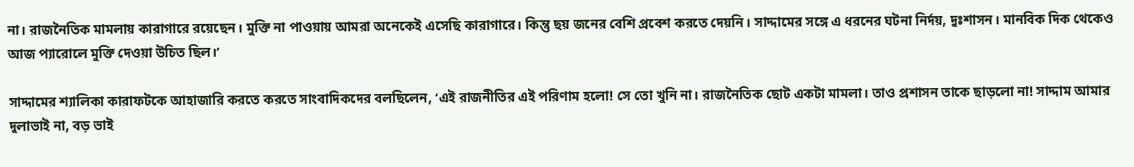না। রাজনৈতিক মামলায় কারাগারে রয়েছেন। মুক্তি না পাওয়ায় আমরা অনেকেই এসেছি কারাগারে। কিন্তু ছয় জনের বেশি প্রবেশ করতে দেয়নি। সাদ্দামের সঙ্গে এ ধরনের ঘটনা নির্দয়, দুঃশাসন। মানবিক দিক থেকেও আজ প্যারোলে মুক্তি দেওয়া উচিত ছিল।’

সাদ্দামের শ্যালিকা কারাফটকে আহাজারি করতে করতে সাংবাদিকদের বলছিলেন, ‘এই রাজনীতির এই পরিণাম হলো! সে তো খুনি না। রাজনৈতিক ছোট একটা মামলা। তাও প্রশাসন তাকে ছাড়লো না! সাদ্দাম আমার দুলাভাই না, বড় ভাই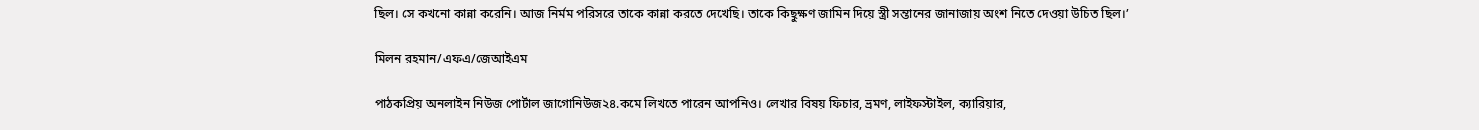ছিল। সে কখনো কান্না করেনি। আজ নির্মম পরিসরে তাকে কান্না করতে দেখেছি। তাকে কিছুক্ষণ জামিন দিয়ে স্ত্রী সন্তানের জানাজায় অংশ নিতে দেওয়া উচিত ছিল।’

মিলন রহমান/এফএ/জেআইএম

পাঠকপ্রিয় অনলাইন নিউজ পোর্টাল জাগোনিউজ২৪.কমে লিখতে পারেন আপনিও। লেখার বিষয় ফিচার, ভ্রমণ, লাইফস্টাইল, ক্যারিয়ার,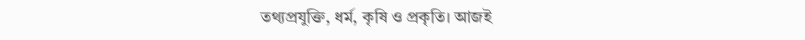তথ্যপ্রযুক্তি, ধর্ম, কৃষি ও প্রকৃতি। আজই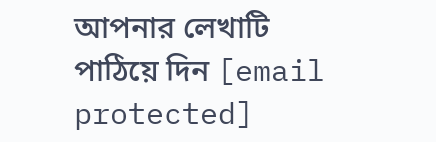আপনার লেখাটি পাঠিয়ে দিন [email protected]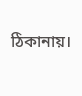ঠিকানায়।